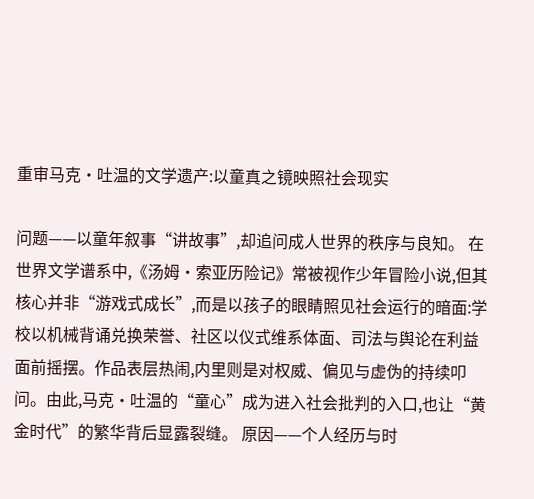重审马克·吐温的文学遗产:以童真之镜映照社会现实

问题——以童年叙事“讲故事”,却追问成人世界的秩序与良知。 在世界文学谱系中,《汤姆·索亚历险记》常被视作少年冒险小说,但其核心并非“游戏式成长”,而是以孩子的眼睛照见社会运行的暗面:学校以机械背诵兑换荣誉、社区以仪式维系体面、司法与舆论在利益面前摇摆。作品表层热闹,内里则是对权威、偏见与虚伪的持续叩问。由此,马克·吐温的“童心”成为进入社会批判的入口,也让“黄金时代”的繁华背后显露裂缝。 原因——个人经历与时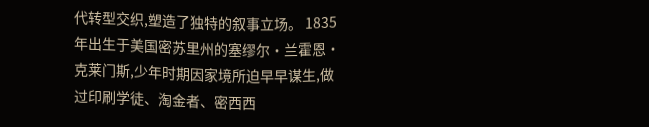代转型交织,塑造了独特的叙事立场。 1835年出生于美国密苏里州的塞缪尔·兰霍恩·克莱门斯,少年时期因家境所迫早早谋生,做过印刷学徒、淘金者、密西西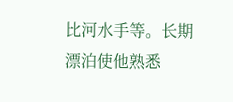比河水手等。长期漂泊使他熟悉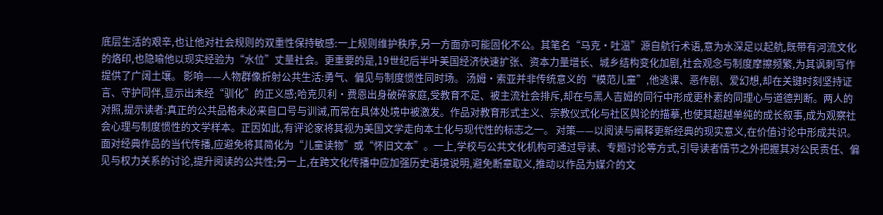底层生活的艰辛,也让他对社会规则的双重性保持敏感:一上规则维护秩序,另一方面亦可能固化不公。其笔名“马克·吐温”源自航行术语,意为水深足以起航,既带有河流文化的烙印,也隐喻他以现实经验为“水位”丈量社会。更重要的是,19世纪后半叶美国经济快速扩张、资本力量增长、城乡结构变化加剧,社会观念与制度摩擦频繁,为其讽刺写作提供了广阔土壤。 影响——人物群像折射公共生活:勇气、偏见与制度惯性同时场。 汤姆·索亚并非传统意义的“模范儿童”,他逃课、恶作剧、爱幻想,却在关键时刻坚持证言、守护同伴,显示出未经“驯化”的正义感;哈克贝利·费恩出身破碎家庭,受教育不足、被主流社会排斥,却在与黑人吉姆的同行中形成更朴素的同理心与道德判断。两人的对照,提示读者:真正的公共品格未必来自口号与训诫,而常在具体处境中被激发。作品对教育形式主义、宗教仪式化与社区舆论的描摹,也使其超越单纯的成长叙事,成为观察社会心理与制度惯性的文学样本。正因如此,有评论家将其视为美国文学走向本土化与现代性的标志之一。 对策——以阅读与阐释更新经典的现实意义,在价值讨论中形成共识。 面对经典作品的当代传播,应避免将其简化为“儿童读物”或“怀旧文本”。一上,学校与公共文化机构可通过导读、专题讨论等方式,引导读者情节之外把握其对公民责任、偏见与权力关系的讨论,提升阅读的公共性;另一上,在跨文化传播中应加强历史语境说明,避免断章取义,推动以作品为媒介的文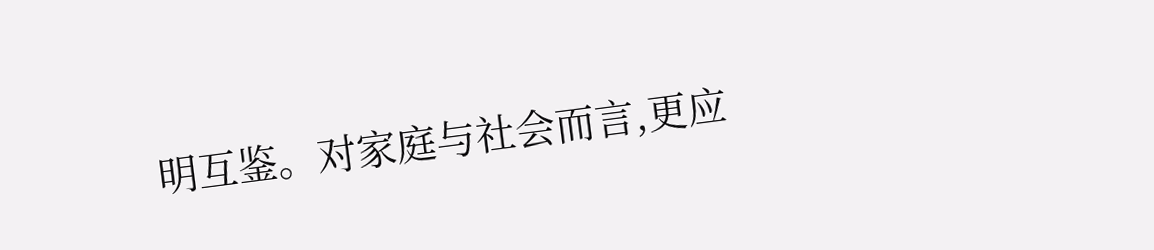明互鉴。对家庭与社会而言,更应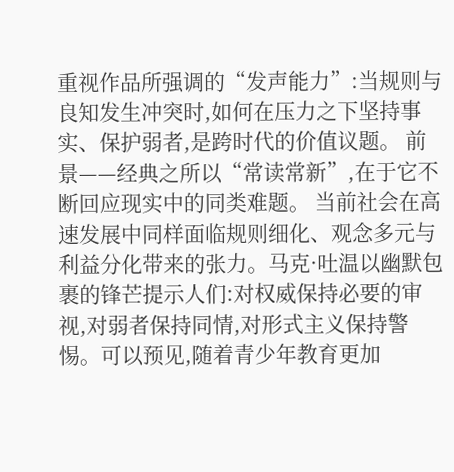重视作品所强调的“发声能力”:当规则与良知发生冲突时,如何在压力之下坚持事实、保护弱者,是跨时代的价值议题。 前景——经典之所以“常读常新”,在于它不断回应现实中的同类难题。 当前社会在高速发展中同样面临规则细化、观念多元与利益分化带来的张力。马克·吐温以幽默包裹的锋芒提示人们:对权威保持必要的审视,对弱者保持同情,对形式主义保持警惕。可以预见,随着青少年教育更加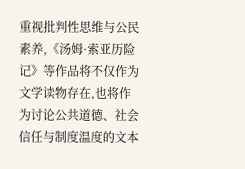重视批判性思维与公民素养,《汤姆·索亚历险记》等作品将不仅作为文学读物存在,也将作为讨论公共道德、社会信任与制度温度的文本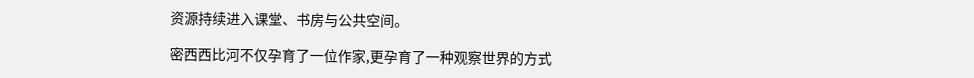资源持续进入课堂、书房与公共空间。

密西西比河不仅孕育了一位作家,更孕育了一种观察世界的方式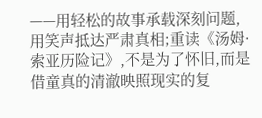——用轻松的故事承载深刻问题,用笑声抵达严肃真相;重读《汤姆·索亚历险记》,不是为了怀旧,而是借童真的清澈映照现实的复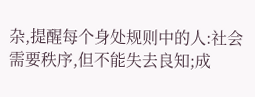杂,提醒每个身处规则中的人:社会需要秩序,但不能失去良知;成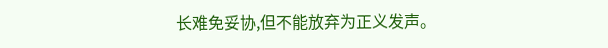长难免妥协,但不能放弃为正义发声。